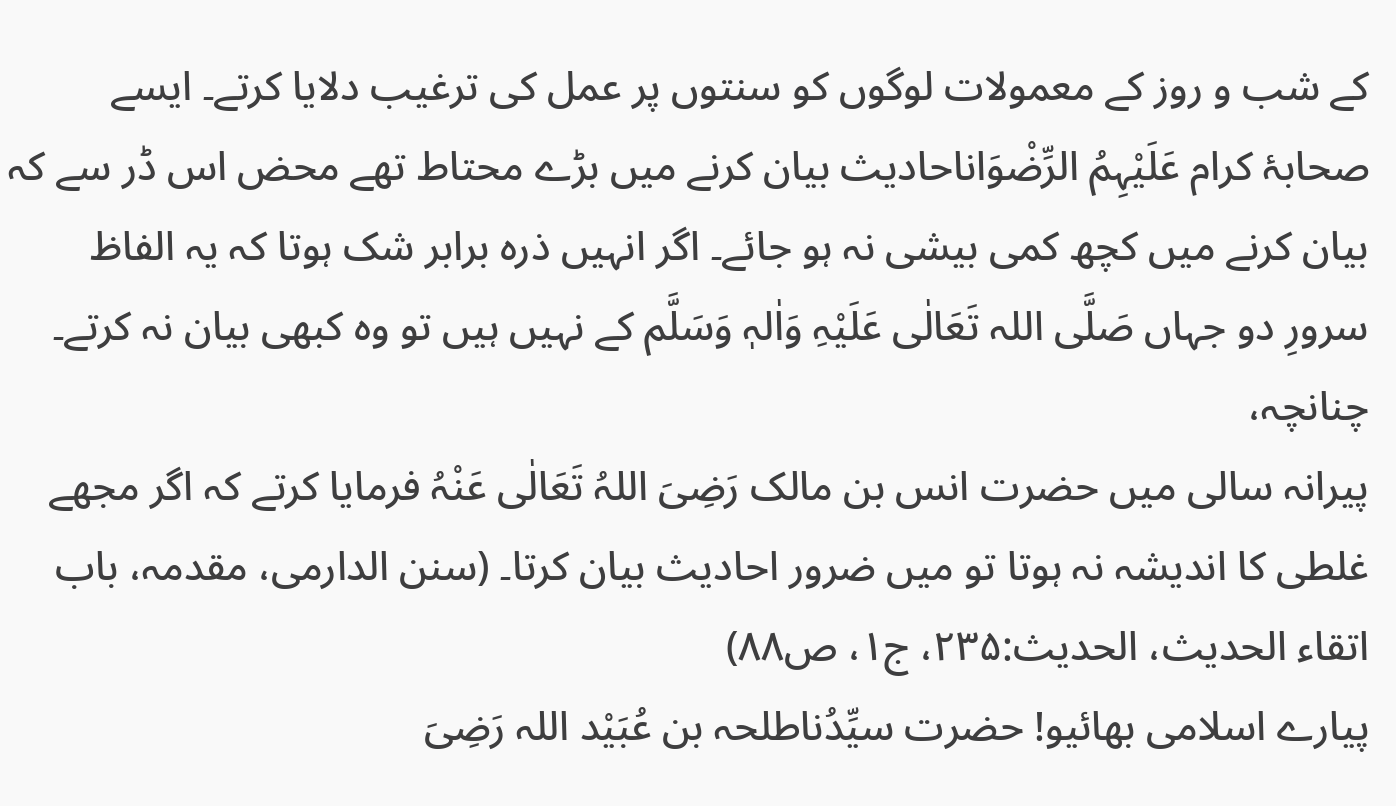کے شب و روز کے معمولات لوگوں کو سنتوں پر عمل کی ترغیب دلایا کرتے۔ ایسے صحابۂ کرام عَلَیْہِمُ الرِّضْوَاناحادیث بیان کرنے میں بڑے محتاط تھے محض اس ڈر سے کہ بیان کرنے میں کچھ کمی بیشی نہ ہو جائے۔ اگر انہیں ذرہ برابر شک ہوتا کہ یہ الفاظ سرورِ دو جہاں صَلَّی اللہ تَعَالٰی عَلَیْہِ وَاٰلہٖ وَسَلَّم کے نہیں ہیں تو وہ کبھی بیان نہ کرتے۔ چنانچہ،
پیرانہ سالی میں حضرت انس بن مالک رَضِیَ اللہُ تَعَالٰی عَنْہُ فرمایا کرتے کہ اگر مجھے غلطی کا اندیشہ نہ ہوتا تو میں ضرور احادیث بیان کرتا۔ (سنن الدارمی، مقدمہ، باب اتقاء الحدیث، الحدیث:۲۳۵، ج۱، ص۸۸)
پیارے اسلامی بھائیو! حضرت سیِّدُناطلحہ بن عُبَیْد اللہ رَضِیَ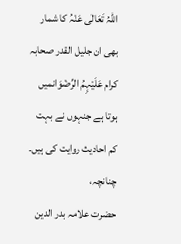اللہُ تَعَالٰی عَنْہُ کا شمار بھی ان جلیل القدر صحابہ کرام عَلَیْہِمُ الرِّضْوَانمیں ہوتا ہے جنہوں نے بہت کم احادیث روایت کی ہیں۔ چنانچہ،
حضرت علامہ بدر الدین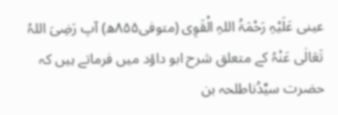عینی عَلَیْہِ رَحْمَۃُ اللہِ الْقَوِی (متوفی۸۵۵ھ) آپ رَضِیَ اللہُ تَعَالٰی عَنْہُ کے متعلق شرح ابو داؤد میں فرماتے ہیں کہ حضرت سیِّدُناطلحہ بن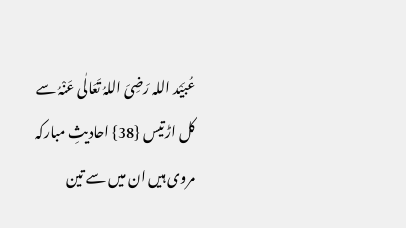عُبَیْد اللہ رَضِیَ اللہُ تَعَالٰی عَنْہُ سے کل اڑتیس {38} احادیثِ مبارکہ مروی ہیں ان میں سے تین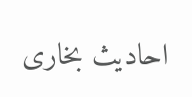احادیث بخاری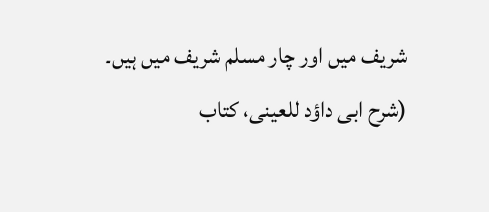شریف میں اور چار مسلم شریف میں ہیں۔
(شرح ابی داؤد للعینی، کتاب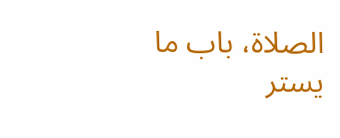الصلاۃ، باب ما یستر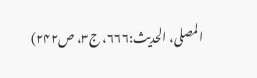المصلی، الحدیث:۶۶۶، ج۳، ص۲۴۲)